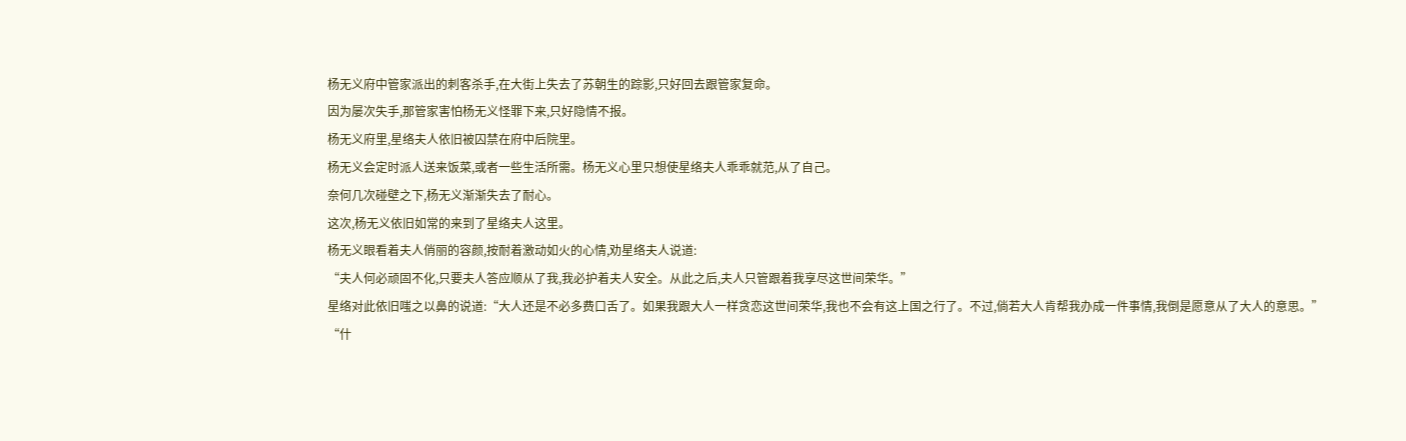杨无义府中管家派出的刺客杀手,在大街上失去了苏朝生的踪影,只好回去跟管家复命。
因为屡次失手,那管家害怕杨无义怪罪下来,只好隐情不报。
杨无义府里,星络夫人依旧被囚禁在府中后院里。
杨无义会定时派人送来饭菜,或者一些生活所需。杨无义心里只想使星络夫人乖乖就范,从了自己。
奈何几次碰壁之下,杨无义渐渐失去了耐心。
这次,杨无义依旧如常的来到了星络夫人这里。
杨无义眼看着夫人俏丽的容颜,按耐着激动如火的心情,劝星络夫人说道:
“夫人何必顽固不化,只要夫人答应顺从了我,我必护着夫人安全。从此之后,夫人只管跟着我享尽这世间荣华。”
星络对此依旧嗤之以鼻的说道:“大人还是不必多费口舌了。如果我跟大人一样贪恋这世间荣华,我也不会有这上国之行了。不过,倘若大人肯帮我办成一件事情,我倒是愿意从了大人的意思。”
“什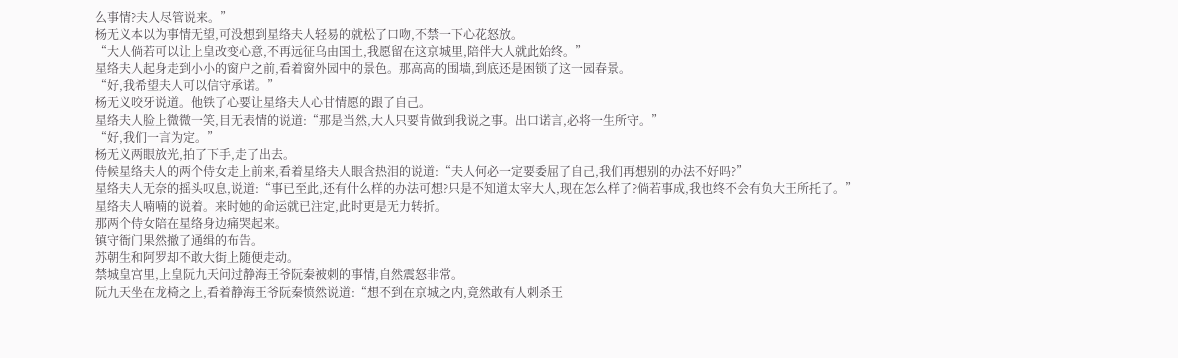么事情?夫人尽管说来。”
杨无义本以为事情无望,可没想到星络夫人轻易的就松了口吻,不禁一下心花怒放。
“大人倘若可以让上皇改变心意,不再远征乌由国土,我愿留在这京城里,陪伴大人就此始终。”
星络夫人起身走到小小的窗户之前,看着窗外园中的景色。那高高的围墙,到底还是困锁了这一园春景。
“好,我希望夫人可以信守承诺。”
杨无义咬牙说道。他铁了心要让星络夫人心甘情愿的跟了自己。
星络夫人脸上微微一笑,目无表情的说道:“那是当然,大人只要肯做到我说之事。出口诺言,必将一生所守。”
“好,我们一言为定。”
杨无义两眼放光,拍了下手,走了出去。
侍候星络夫人的两个侍女走上前来,看着星络夫人眼含热泪的说道:“夫人何必一定要委屈了自己,我们再想别的办法不好吗?”
星络夫人无奈的摇头叹息,说道:“事已至此,还有什么样的办法可想?只是不知道太宰大人,现在怎么样了?倘若事成,我也终不会有负大王所托了。”
星络夫人喃喃的说着。来时她的命运就已注定,此时更是无力转折。
那两个侍女陪在星络身边痛哭起来。
镇守衙门果然撤了通缉的布告。
苏朝生和阿罗却不敢大街上随便走动。
禁城皇宫里,上皇阮九天问过静海王爷阮秦被刺的事情,自然震怒非常。
阮九天坐在龙椅之上,看着静海王爷阮秦愤然说道:“想不到在京城之内,竟然敢有人刺杀王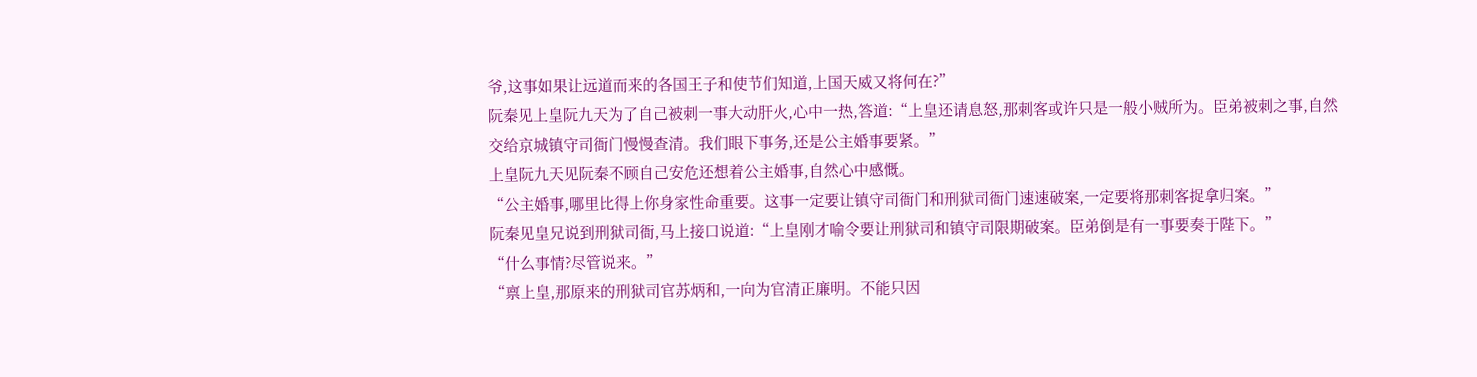爷,这事如果让远道而来的各国王子和使节们知道,上国天威又将何在?”
阮秦见上皇阮九天为了自己被刺一事大动肝火,心中一热,答道:“上皇还请息怒,那刺客或许只是一般小贼所为。臣弟被刺之事,自然交给京城镇守司衙门慢慢查清。我们眼下事务,还是公主婚事要紧。”
上皇阮九天见阮秦不顾自己安危还想着公主婚事,自然心中感慨。
“公主婚事,哪里比得上你身家性命重要。这事一定要让镇守司衙门和刑狱司衙门速速破案,一定要将那刺客捉拿归案。”
阮秦见皇兄说到刑狱司衙,马上接口说道:“上皇刚才喻令要让刑狱司和镇守司限期破案。臣弟倒是有一事要奏于陛下。”
“什么事情?尽管说来。”
“禀上皇,那原来的刑狱司官苏炳和,一向为官清正廉明。不能只因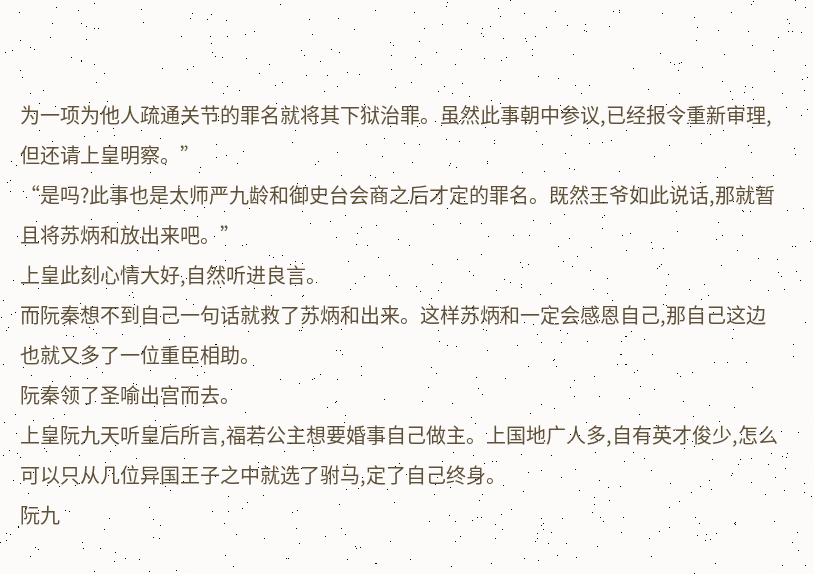为一项为他人疏通关节的罪名就将其下狱治罪。虽然此事朝中参议,已经报令重新审理,但还请上皇明察。”
“是吗?此事也是太师严九龄和御史台会商之后才定的罪名。既然王爷如此说话,那就暂且将苏炳和放出来吧。”
上皇此刻心情大好,自然听进良言。
而阮秦想不到自己一句话就救了苏炳和出来。这样苏炳和一定会感恩自己,那自己这边也就又多了一位重臣相助。
阮秦领了圣喻出宫而去。
上皇阮九天听皇后所言,福若公主想要婚事自己做主。上国地广人多,自有英才俊少,怎么可以只从几位异国王子之中就选了驸马,定了自己终身。
阮九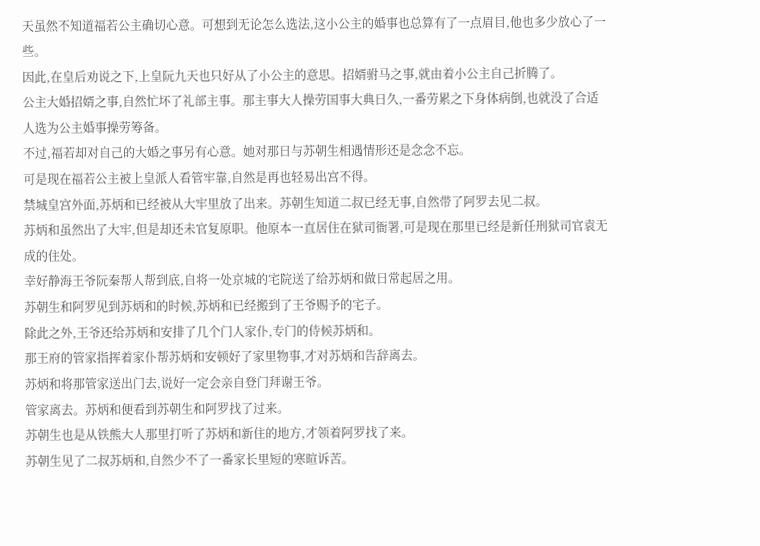天虽然不知道福若公主确切心意。可想到无论怎么选法,这小公主的婚事也总算有了一点眉目,他也多少放心了一些。
因此,在皇后劝说之下,上皇阮九天也只好从了小公主的意思。招婿驸马之事,就由着小公主自己折腾了。
公主大婚招婿之事,自然忙坏了礼部主事。那主事大人操劳国事大典日久,一番劳累之下身体病倒,也就没了合适人选为公主婚事操劳筹备。
不过,福若却对自己的大婚之事另有心意。她对那日与苏朝生相遇情形还是念念不忘。
可是现在福若公主被上皇派人看管牢靠,自然是再也轻易出宫不得。
禁城皇宫外面,苏炳和已经被从大牢里放了出来。苏朝生知道二叔已经无事,自然带了阿罗去见二叔。
苏炳和虽然出了大牢,但是却还未官复原职。他原本一直居住在狱司衙署,可是现在那里已经是新任刑狱司官袁无成的住处。
幸好静海王爷阮秦帮人帮到底,自将一处京城的宅院送了给苏炳和做日常起居之用。
苏朝生和阿罗见到苏炳和的时候,苏炳和已经搬到了王爷赐予的宅子。
除此之外,王爷还给苏炳和安排了几个门人家仆,专门的侍候苏炳和。
那王府的管家指挥着家仆帮苏炳和安顿好了家里物事,才对苏炳和告辞离去。
苏炳和将那管家送出门去,说好一定会亲自登门拜谢王爷。
管家离去。苏炳和便看到苏朝生和阿罗找了过来。
苏朝生也是从铁熊大人那里打听了苏炳和新住的地方,才领着阿罗找了来。
苏朝生见了二叔苏炳和,自然少不了一番家长里短的寒暄诉苦。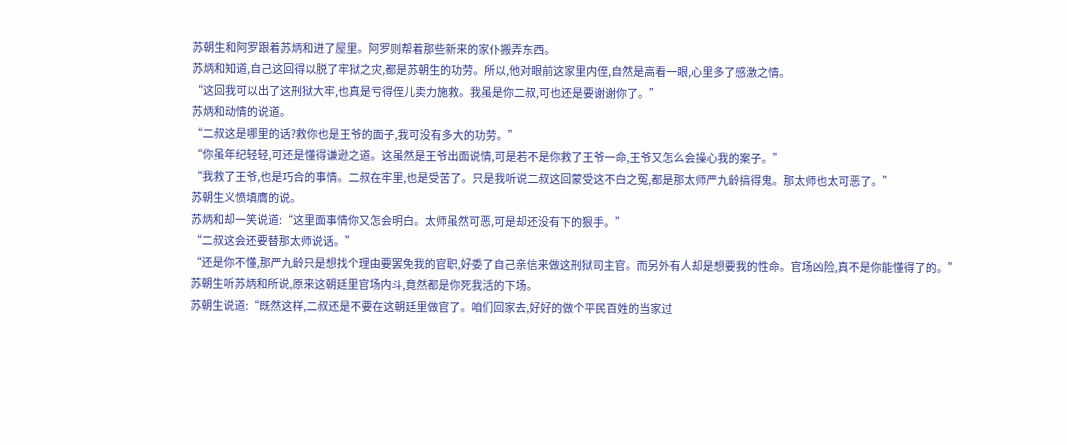苏朝生和阿罗跟着苏炳和进了屋里。阿罗则帮着那些新来的家仆搬弄东西。
苏炳和知道,自己这回得以脱了牢狱之灾,都是苏朝生的功劳。所以,他对眼前这家里内侄,自然是高看一眼,心里多了感激之情。
“这回我可以出了这刑狱大牢,也真是亏得侄儿卖力施救。我虽是你二叔,可也还是要谢谢你了。”
苏炳和动情的说道。
“二叔这是哪里的话?救你也是王爷的面子,我可没有多大的功劳。”
“你虽年纪轻轻,可还是懂得谦逊之道。这虽然是王爷出面说情,可是若不是你救了王爷一命,王爷又怎么会操心我的案子。”
“我救了王爷,也是巧合的事情。二叔在牢里,也是受苦了。只是我听说二叔这回蒙受这不白之冤,都是那太师严九龄搞得鬼。那太师也太可恶了。”
苏朝生义愤填膺的说。
苏炳和却一笑说道:“这里面事情你又怎会明白。太师虽然可恶,可是却还没有下的狠手。”
“二叔这会还要替那太师说话。”
“还是你不懂,那严九龄只是想找个理由要罢免我的官职,好委了自己亲信来做这刑狱司主官。而另外有人却是想要我的性命。官场凶险,真不是你能懂得了的。”
苏朝生听苏炳和所说,原来这朝廷里官场内斗,竟然都是你死我活的下场。
苏朝生说道:“既然这样,二叔还是不要在这朝廷里做官了。咱们回家去,好好的做个平民百姓的当家过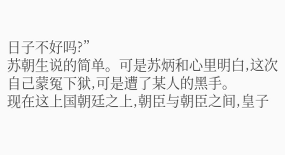日子不好吗?”
苏朝生说的简单。可是苏炳和心里明白,这次自己蒙冤下狱,可是遭了某人的黑手。
现在这上国朝廷之上,朝臣与朝臣之间,皇子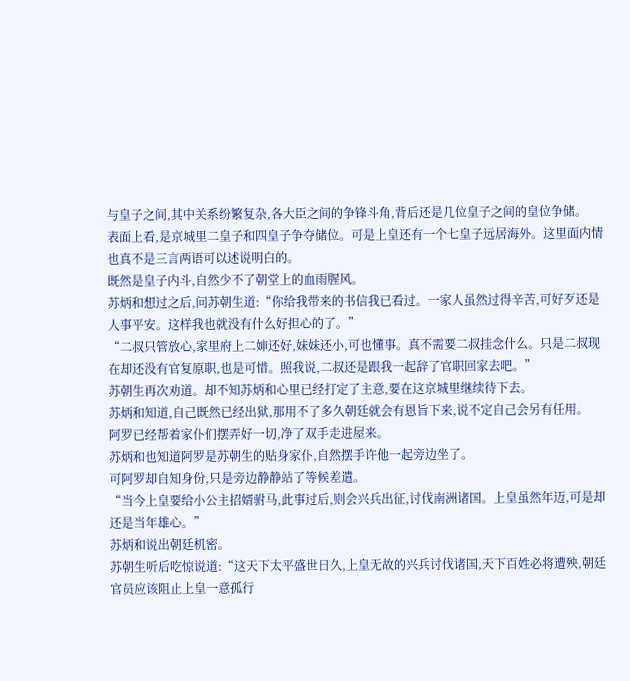与皇子之间,其中关系纷繁复杂,各大臣之间的争锋斗角,背后还是几位皇子之间的皇位争储。
表面上看,是京城里二皇子和四皇子争夺储位。可是上皇还有一个七皇子远居海外。这里面内情也真不是三言两语可以述说明白的。
既然是皇子内斗,自然少不了朝堂上的血雨腥风。
苏炳和想过之后,问苏朝生道:“你给我带来的书信我已看过。一家人虽然过得辛苦,可好歹还是人事平安。这样我也就没有什么好担心的了。”
“二叔只管放心,家里府上二婶还好,妹妹还小,可也懂事。真不需要二叔挂念什么。只是二叔现在却还没有官复原职,也是可惜。照我说,二叔还是跟我一起辞了官职回家去吧。”
苏朝生再次劝道。却不知苏炳和心里已经打定了主意,要在这京城里继续待下去。
苏炳和知道,自己既然已经出狱,那用不了多久朝廷就会有恩旨下来,说不定自己会另有任用。
阿罗已经帮着家仆们摆弄好一切,净了双手走进屋来。
苏炳和也知道阿罗是苏朝生的贴身家仆,自然摆手许他一起旁边坐了。
可阿罗却自知身份,只是旁边静静站了等候差遣。
“当今上皇要给小公主招婿驸马,此事过后,则会兴兵出征,讨伐南洲诸国。上皇虽然年迈,可是却还是当年雄心。”
苏炳和说出朝廷机密。
苏朝生听后吃惊说道:“这天下太平盛世日久,上皇无故的兴兵讨伐诸国,天下百姓必将遭殃,朝廷官员应该阻止上皇一意孤行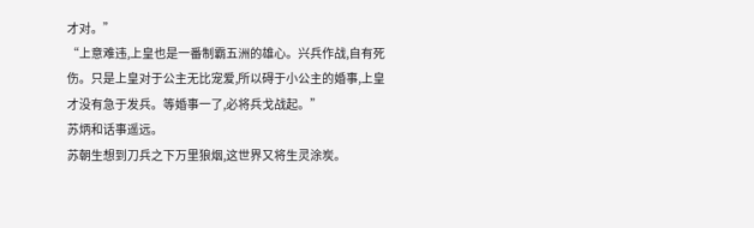才对。”
“上意难违,上皇也是一番制霸五洲的雄心。兴兵作战,自有死伤。只是上皇对于公主无比宠爱,所以碍于小公主的婚事,上皇才没有急于发兵。等婚事一了,必将兵戈战起。”
苏炳和话事遥远。
苏朝生想到刀兵之下万里狼烟,这世界又将生灵涂炭。